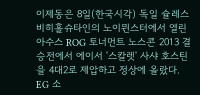이제동은 8일(한국시각) 독일 슐레스비히홀슈타인의 노이뮌스터에서 열린 아수스 ROG 토너먼트 노스콘 2013 결승전에서 에이서 '스칼렛' 사샤 호스틴을 4대2로 제압하고 정상에 올랐다.
EG 소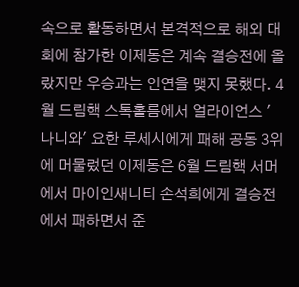속으로 활동하면서 본격적으로 해외 대회에 참가한 이제동은 계속 결승전에 올랐지만 우승과는 인연을 맺지 못했다. 4월 드림핵 스톡홀름에서 얼라이언스 '나니와' 요한 루세시에게 패해 공동 3위에 머물렀던 이제동은 6월 드림핵 서머에서 마이인새니티 손석희에게 결승전에서 패하면서 준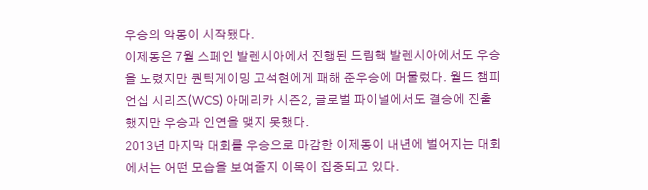우승의 악몽이 시작됐다.
이제동은 7월 스페인 발렌시아에서 진행된 드림핵 발렌시아에서도 우승을 노렸지만 퀀틱게이밍 고석현에게 패해 준우승에 머물렀다. 월드 챔피언십 시리즈(WCS) 아메리카 시즌2, 글로벌 파이널에서도 결승에 진출했지만 우승과 인연을 맺지 못했다.
2013년 마지막 대회를 우승으로 마감한 이제동이 내년에 벌어지는 대회에서는 어떤 모습을 보여줄지 이목이 집중되고 있다.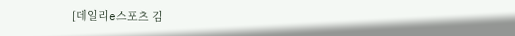[데일리e스포츠 김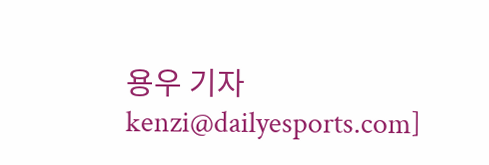용우 기자 kenzi@dailyesports.com]